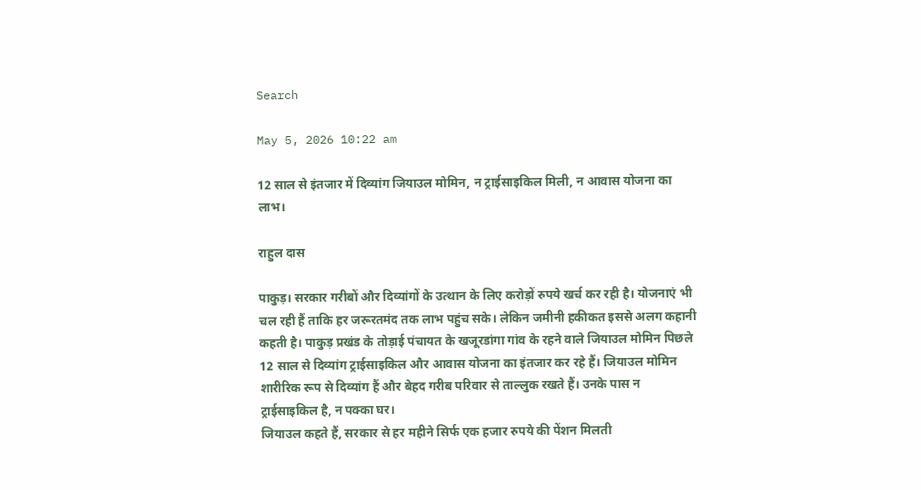Search

May 5, 2026 10:22 am

12 साल से इंतजार में दिव्यांग जियाउल मोमिन, न ट्राईसाइकिल मिली, न आवास योजना का लाभ।

राहुल दास

पाकुड़। सरकार गरीबों और दिव्यांगों के उत्थान के लिए करोड़ों रुपये खर्च कर रही है। योजनाएं भी चल रही हैं ताकि हर जरूरतमंद तक लाभ पहुंच सके। लेकिन जमीनी हकीकत इससे अलग कहानी कहती है। पाकुड़ प्रखंड के तोड़ाई पंचायत के खजूरडांगा गांव के रहने वाले जियाउल मोमिन पिछले 12 साल से दिव्यांग ट्राईसाइकिल और आवास योजना का इंतजार कर रहे हैं। जियाउल मोमिन शारीरिक रूप से दिव्यांग हैं और बेहद गरीब परिवार से ताल्लुक रखते हैं। उनके पास न ट्राईसाइकिल है, न पक्का घर।
जियाउल कहते हैं, सरकार से हर महीने सिर्फ एक हजार रुपये की पेंशन मिलती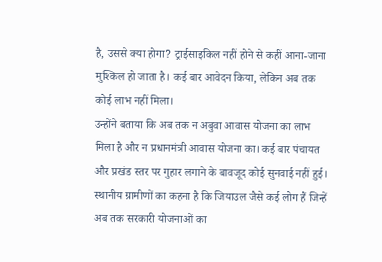है, उससे क्या होगा? ट्राईसाइकिल नहीं होने से कहीं आना-जाना मुश्किल हो जाता है। कई बार आवेदन किया, लेकिन अब तक कोई लाभ नहीं मिला।
उन्होंने बताया कि अब तक न अबुवा आवास योजना का लाभ मिला है और न प्रधानमंत्री आवास योजना का। कई बार पंचायत और प्रखंड स्तर पर गुहार लगाने के बावजूद कोई सुनवाई नहीं हुई।
स्थानीय ग्रामीणों का कहना है कि जियाउल जैसे कई लोग हैं जिन्हें अब तक सरकारी योजनाओं का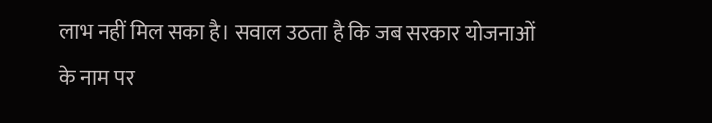लाभ नहीं मिल सका है। सवाल उठता है कि जब सरकार योजनाओं के नाम पर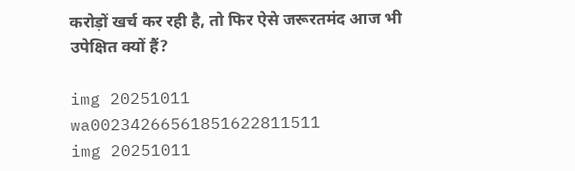करोड़ों खर्च कर रही है, तो फिर ऐसे जरूरतमंद आज भी उपेक्षित क्यों हैं?

img 20251011 wa00234266561851622811511
img 20251011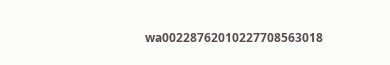wa00228762010227708563018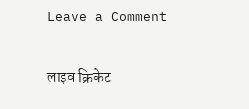Leave a Comment

लाइव क्रिकेट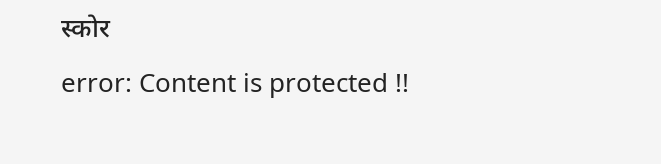स्कोर
error: Content is protected !!